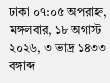ঢাকা ০৭:০৫ অপরাহ্ন, মঙ্গলবার, ১৮ অগাস্ট ২০২৬, ৩ ভাদ্র ১৪৩৩ বঙ্গাব্দ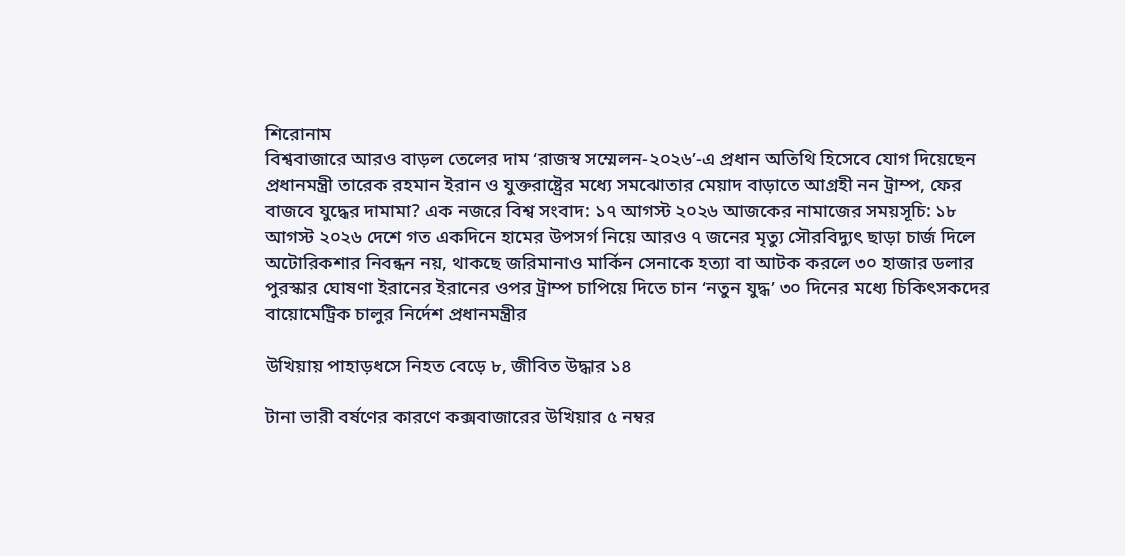শিরোনাম
বিশ্ববাজারে আরও বাড়ল তেলের দাম ‘রাজস্ব সম্মেলন-২০২৬’-এ প্রধান অতিথি হিসেবে যোগ দিয়েছেন প্রধানমন্ত্রী তারেক রহমান ইরান ও যুক্তরাষ্ট্রের মধ্যে সমঝোতার মেয়াদ বাড়াতে আগ্রহী নন ট্রাম্প, ফের বাজবে যুদ্ধের দামামা? এক নজরে বিশ্ব সংবাদ: ১৭ আগস্ট ২০২৬ আজকের নামাজের সময়সূচি: ১৮ আগস্ট ২০২৬ দেশে গত একদিনে হামের উপসর্গ নিয়ে আরও ৭ জনের মৃত্যু সৌরবিদ্যুৎ ছাড়া চার্জ দিলে অটোরিকশার নিবন্ধন নয়, থাকছে জরিমানাও মার্কিন সেনাকে হত্যা বা আটক করলে ৩০ হাজার ডলার পুরস্কার ঘোষণা ইরানের ইরানের ওপর ট্রাম্প চাপিয়ে দিতে চান ‘নতুন যুদ্ধ’ ৩০ দিনের মধ্যে চিকিৎসকদের বায়োমেট্রিক চালুর নির্দেশ প্রধানমন্ত্রীর

উখিয়ায় পাহাড়ধসে নিহত বেড়ে ৮, জীবিত উদ্ধার ১৪

টানা ভারী বর্ষণের কারণে কক্সবাজারের উখিয়ার ৫ নম্বর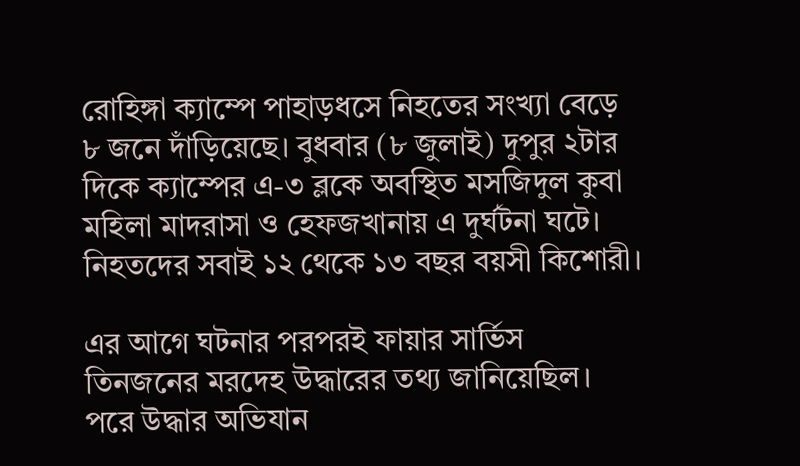রোহিঙ্গা ক্যাম্পে পাহাড়ধসে নিহতের সংখ্যা বেড়ে ৮ জনে দাঁড়িয়েছে। বুধবার (৮ জুলাই) দুপুর ২টার দিকে ক্যাম্পের এ-৩ ব্লকে অবস্থিত মসজিদুল কুবা মহিলা মাদরাসা ও হেফজখানায় এ দুর্ঘটনা ঘটে। নিহতদের সবাই ১২ থেকে ১৩ বছর বয়সী কিশোরী।

এর আগে ঘটনার পরপরই ফায়ার সার্ভিস তিনজনের মরদেহ উদ্ধারের তথ্য জানিয়েছিল। পরে উদ্ধার অভিযান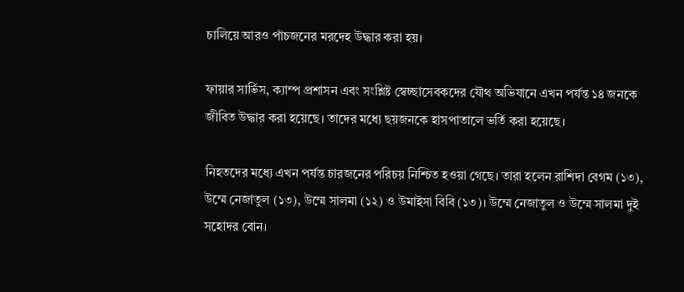চালিয়ে আরও পাঁচজনের মরদেহ উদ্ধার করা হয়।

ফায়ার সার্ভিস, ক্যাম্প প্রশাসন এবং সংশ্লিষ্ট স্বেচ্ছাসেবকদের যৌথ অভিযানে এখন পর্যন্ত ১৪ জনকে জীবিত উদ্ধার করা হয়েছে। তাদের মধ্যে ছয়জনকে হাসপাতালে ভর্তি করা হয়েছে।

নিহতদের মধ্যে এখন পর্যন্ত চারজনের পরিচয় নিশ্চিত হওয়া গেছে। তারা হলেন রাশিদা বেগম (১৩), উম্মে নেজাতুল (১৩), উম্মে সালমা (১২) ও উমাইসা বিবি (১৩)। উম্মে নেজাতুল ও উম্মে সালমা দুই সহোদর বোন।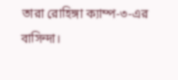তারা রোহিঙ্গা ক্যাম্প-৩-এর বাসিন্দা।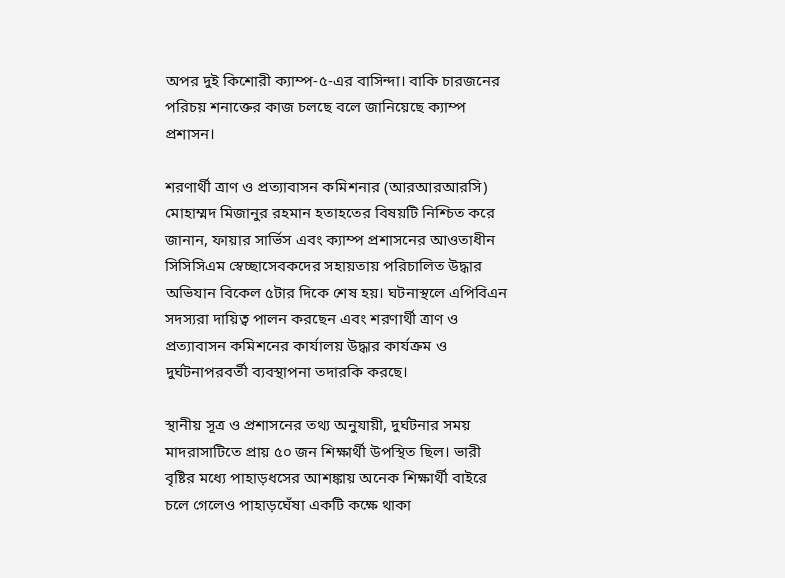অপর দুই কিশোরী ক্যাম্প-৫-এর বাসিন্দা। বাকি চারজনের পরিচয় শনাক্তের কাজ চলছে বলে জানিয়েছে ক্যাম্প প্রশাসন।

শরণার্থী ত্রাণ ও প্রত্যাবাসন কমিশনার (আরআরআরসি) মোহাম্মদ মিজানুর রহমান হতাহতের বিষয়টি নিশ্চিত করে জানান, ফায়ার সার্ভিস এবং ক্যাম্প প্রশাসনের আওতাধীন সিসিসিএম স্বেচ্ছাসেবকদের সহায়তায় পরিচালিত উদ্ধার অভিযান বিকেল ৫টার দিকে শেষ হয়। ঘটনাস্থলে এপিবিএন সদস্যরা দায়িত্ব পালন করছেন এবং শরণার্থী ত্রাণ ও প্রত্যাবাসন কমিশনের কার্যালয় উদ্ধার কার্যক্রম ও দুর্ঘটনাপরবর্তী ব্যবস্থাপনা তদারকি করছে।

স্থানীয় সূত্র ও প্রশাসনের তথ্য অনুযায়ী, দুর্ঘটনার সময় মাদরাসাটিতে প্রায় ৫০ জন শিক্ষার্থী উপস্থিত ছিল। ভারী বৃষ্টির মধ্যে পাহাড়ধসের আশঙ্কায় অনেক শিক্ষার্থী বাইরে চলে গেলেও পাহাড়ঘেঁষা একটি কক্ষে থাকা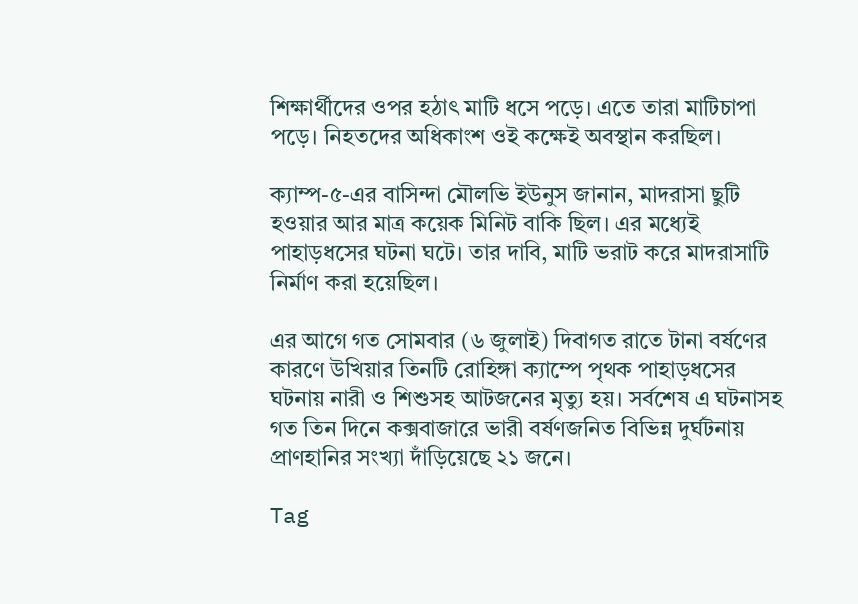শিক্ষার্থীদের ওপর হঠাৎ মাটি ধসে পড়ে। এতে তারা মাটিচাপা পড়ে। নিহতদের অধিকাংশ ওই কক্ষেই অবস্থান করছিল।

ক্যাম্প-৫-এর বাসিন্দা মৌলভি ইউনুস জানান, মাদরাসা ছুটি হওয়ার আর মাত্র কয়েক মিনিট বাকি ছিল। এর মধ্যেই পাহাড়ধসের ঘটনা ঘটে। তার দাবি, মাটি ভরাট করে মাদরাসাটি নির্মাণ করা হয়েছিল।

এর আগে গত সোমবার (৬ জুলাই) দিবাগত রাতে টানা বর্ষণের কারণে উখিয়ার তিনটি রোহিঙ্গা ক্যাম্পে পৃথক পাহাড়ধসের ঘটনায় নারী ও শিশুসহ আটজনের মৃত্যু হয়। সর্বশেষ এ ঘটনাসহ গত তিন দিনে কক্সবাজারে ভারী বর্ষণজনিত বিভিন্ন দুর্ঘটনায় প্রাণহানির সংখ্যা দাঁড়িয়েছে ২১ জনে।

Tag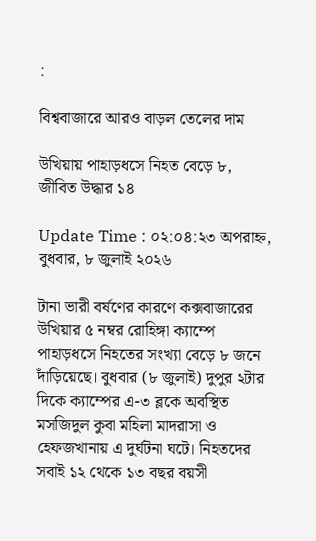:

বিশ্ববাজারে আরও বাড়ল তেলের দাম

উখিয়ায় পাহাড়ধসে নিহত বেড়ে ৮, জীবিত উদ্ধার ১৪

Update Time : ০২:০৪:২৩ অপরাহ্ন, বুধবার, ৮ জুলাই ২০২৬

টানা ভারী বর্ষণের কারণে কক্সবাজারের উখিয়ার ৫ নম্বর রোহিঙ্গা ক্যাম্পে পাহাড়ধসে নিহতের সংখ্যা বেড়ে ৮ জনে দাঁড়িয়েছে। বুধবার (৮ জুলাই) দুপুর ২টার দিকে ক্যাম্পের এ-৩ ব্লকে অবস্থিত মসজিদুল কুবা মহিলা মাদরাসা ও হেফজখানায় এ দুর্ঘটনা ঘটে। নিহতদের সবাই ১২ থেকে ১৩ বছর বয়সী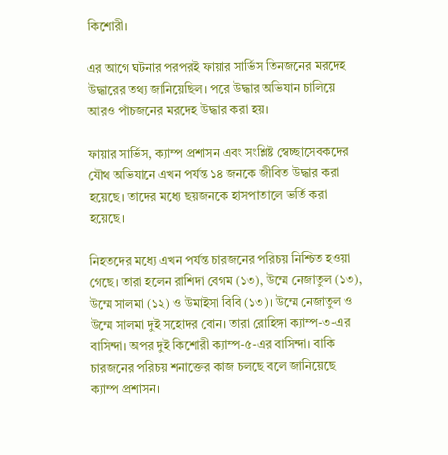কিশোরী।

এর আগে ঘটনার পরপরই ফায়ার সার্ভিস তিনজনের মরদেহ উদ্ধারের তথ্য জানিয়েছিল। পরে উদ্ধার অভিযান চালিয়ে আরও পাঁচজনের মরদেহ উদ্ধার করা হয়।

ফায়ার সার্ভিস, ক্যাম্প প্রশাসন এবং সংশ্লিষ্ট স্বেচ্ছাসেবকদের যৌথ অভিযানে এখন পর্যন্ত ১৪ জনকে জীবিত উদ্ধার করা হয়েছে। তাদের মধ্যে ছয়জনকে হাসপাতালে ভর্তি করা হয়েছে।

নিহতদের মধ্যে এখন পর্যন্ত চারজনের পরিচয় নিশ্চিত হওয়া গেছে। তারা হলেন রাশিদা বেগম (১৩), উম্মে নেজাতুল (১৩), উম্মে সালমা (১২) ও উমাইসা বিবি (১৩)। উম্মে নেজাতুল ও উম্মে সালমা দুই সহোদর বোন। তারা রোহিঙ্গা ক্যাম্প-৩-এর বাসিন্দা। অপর দুই কিশোরী ক্যাম্প-৫-এর বাসিন্দা। বাকি চারজনের পরিচয় শনাক্তের কাজ চলছে বলে জানিয়েছে ক্যাম্প প্রশাসন।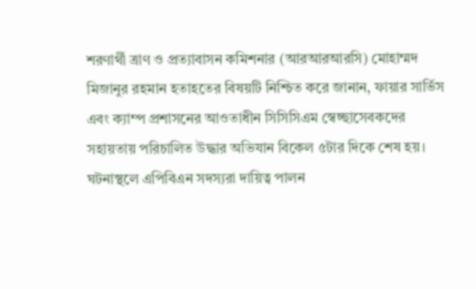শরণার্থী ত্রাণ ও প্রত্যাবাসন কমিশনার (আরআরআরসি) মোহাম্মদ মিজানুর রহমান হতাহতের বিষয়টি নিশ্চিত করে জানান, ফায়ার সার্ভিস এবং ক্যাম্প প্রশাসনের আওতাধীন সিসিসিএম স্বেচ্ছাসেবকদের সহায়তায় পরিচালিত উদ্ধার অভিযান বিকেল ৫টার দিকে শেষ হয়। ঘটনাস্থলে এপিবিএন সদস্যরা দায়িত্ব পালন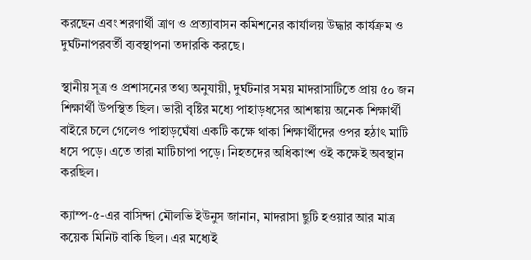করছেন এবং শরণার্থী ত্রাণ ও প্রত্যাবাসন কমিশনের কার্যালয় উদ্ধার কার্যক্রম ও দুর্ঘটনাপরবর্তী ব্যবস্থাপনা তদারকি করছে।

স্থানীয় সূত্র ও প্রশাসনের তথ্য অনুযায়ী, দুর্ঘটনার সময় মাদরাসাটিতে প্রায় ৫০ জন শিক্ষার্থী উপস্থিত ছিল। ভারী বৃষ্টির মধ্যে পাহাড়ধসের আশঙ্কায় অনেক শিক্ষার্থী বাইরে চলে গেলেও পাহাড়ঘেঁষা একটি কক্ষে থাকা শিক্ষার্থীদের ওপর হঠাৎ মাটি ধসে পড়ে। এতে তারা মাটিচাপা পড়ে। নিহতদের অধিকাংশ ওই কক্ষেই অবস্থান করছিল।

ক্যাম্প-৫-এর বাসিন্দা মৌলভি ইউনুস জানান, মাদরাসা ছুটি হওয়ার আর মাত্র কয়েক মিনিট বাকি ছিল। এর মধ্যেই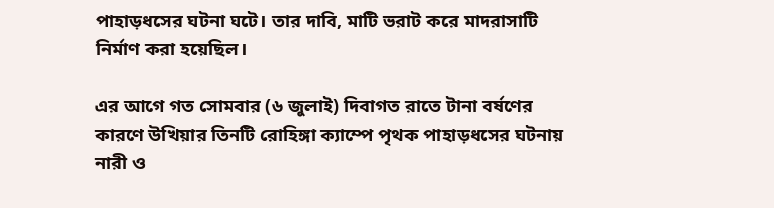পাহাড়ধসের ঘটনা ঘটে। তার দাবি, মাটি ভরাট করে মাদরাসাটি নির্মাণ করা হয়েছিল।

এর আগে গত সোমবার (৬ জুলাই) দিবাগত রাতে টানা বর্ষণের কারণে উখিয়ার তিনটি রোহিঙ্গা ক্যাম্পে পৃথক পাহাড়ধসের ঘটনায় নারী ও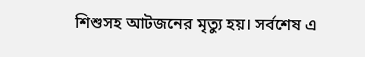শিশুসহ আটজনের মৃত্যু হয়। সর্বশেষ এ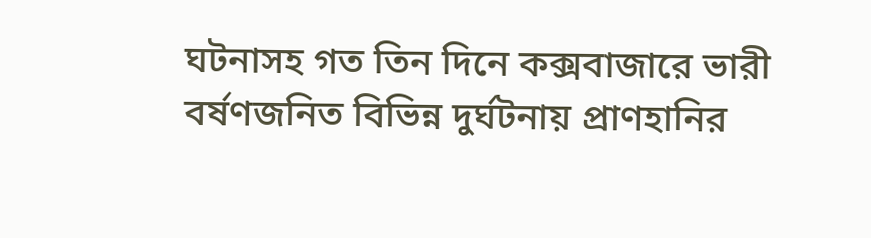ঘটনাসহ গত তিন দিনে কক্সবাজারে ভারী বর্ষণজনিত বিভিন্ন দুর্ঘটনায় প্রাণহানির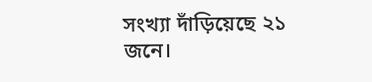সংখ্যা দাঁড়িয়েছে ২১ জনে।